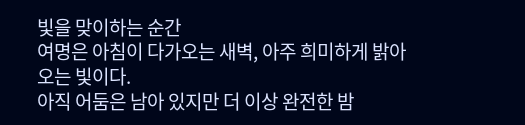빛을 맞이하는 순간
여명은 아침이 다가오는 새벽, 아주 희미하게 밝아오는 빛이다.
아직 어둠은 남아 있지만 더 이상 완전한 밤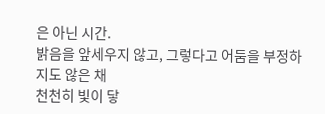은 아닌 시간.
밝음을 앞세우지 않고, 그렇다고 어둠을 부정하지도 않은 채
천천히 빛이 닿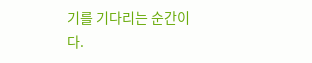기를 기다리는 순간이다.